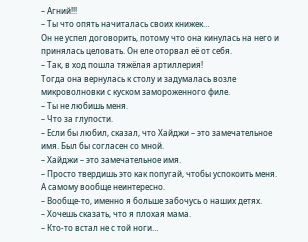– Агний!!!
– Ты что опять начиталась своих книжек…
Он не успел договорить, потому что она кинулась на него и принялась целовать. Он еле оторвал её от себя.
– Так, в ход пошла тяжёлая артиллерия!
Тогда она вернулась к столу и задумалась возле микроволновки с куском замороженного филе.
– Ты не любишь меня.
– Что за глупости.
– Если бы любил, сказал, что Хайджи – это замечательное имя. Был бы согласен со мной.
– Хайджи – это замечательное имя.
– Просто твердишь это как попугай, чтобы успокоить меня. А самому вообще неинтересно.
– Вообще-то, именно я больше забочусь о наших детях.
– Хочешь сказать, что я плохая мама.
– Кто-то встал не с той ноги…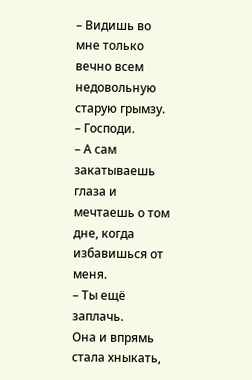– Видишь во мне только вечно всем недовольную старую грымзу.
– Господи.
– А сам закатываешь глаза и мечтаешь о том дне, когда избавишься от меня.
– Ты ещё заплачь.
Она и впрямь стала хныкать,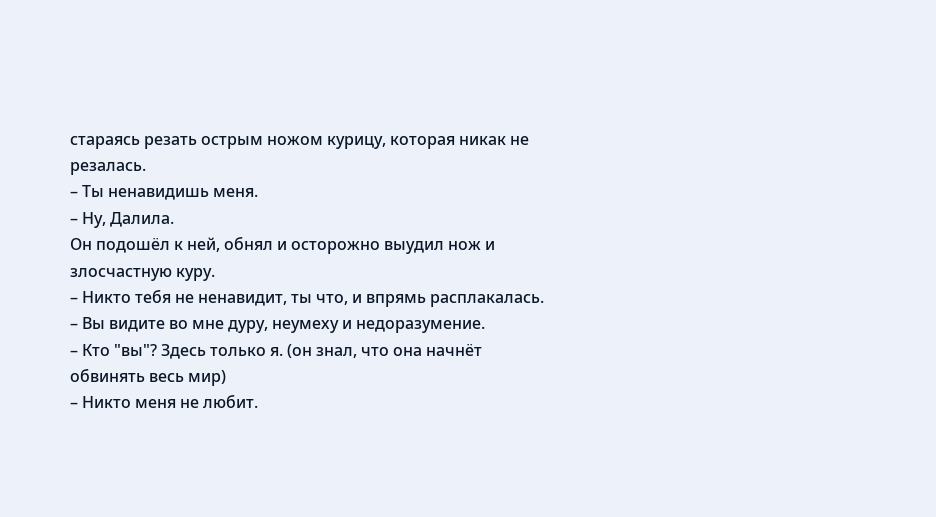стараясь резать острым ножом курицу, которая никак не резалась.
– Ты ненавидишь меня.
– Ну, Далила.
Он подошёл к ней, обнял и осторожно выудил нож и злосчастную куру.
– Никто тебя не ненавидит, ты что, и впрямь расплакалась.
– Вы видите во мне дуру, неумеху и недоразумение.
– Кто "вы"? Здесь только я. (он знал, что она начнёт обвинять весь мир)
– Никто меня не любит.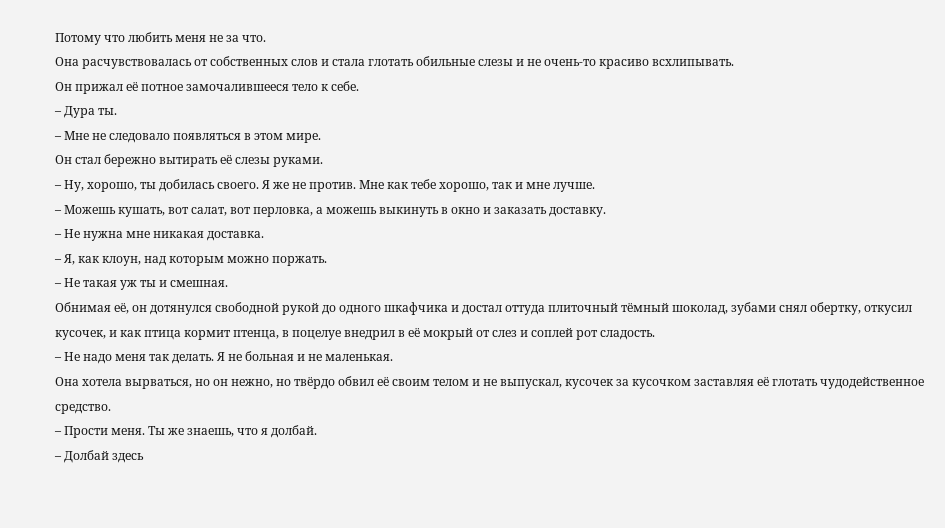Потому что любить меня не за что.
Она расчувствовалась от собственных слов и стала глотать обильные слезы и не очень-то красиво всхлипывать.
Он прижал её потное замочалившееся тело к себе.
– Дура ты.
– Мне не следовало появляться в этом мире.
Он стал бережно вытирать её слезы руками.
– Ну, хорошо, ты добилась своего. Я же не против. Мне как тебе хорошо, так и мне лучше.
– Можешь кушать, вот салат, вот перловка, а можешь выкинуть в окно и заказать доставку.
– Не нужна мне никакая доставка.
– Я, как клоун, над которым можно поржать.
– Не такая уж ты и смешная.
Обнимая её, он дотянулся свободной рукой до одного шкафчика и достал оттуда плиточный тёмный шоколад, зубами снял обертку, откусил кусочек, и как птица кормит птенца, в поцелуе внедрил в её мокрый от слез и соплей рот сладость.
– Не надо меня так делать. Я не больная и не маленькая.
Она хотела вырваться, но он нежно, но твёрдо обвил её своим телом и не выпускал, кусочек за кусочком заставляя её глотать чудодейственное средство.
– Прости меня. Ты же знаешь, что я долбай.
– Долбай здесь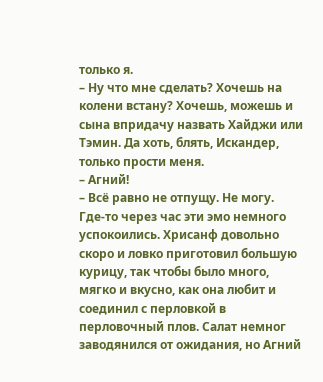только я.
– Ну что мне сделать? Хочешь на колени встану? Хочешь, можешь и сына впридачу назвать Хайджи или Тэмин. Да хоть, блять, Искандер, только прости меня.
– Агний!
– Всё равно не отпущу. Не могу.
Где-то через час эти эмо немного успокоились. Хрисанф довольно скоро и ловко приготовил большую курицу, так чтобы было много, мягко и вкусно, как она любит и соединил с перловкой в перловочный плов. Салат немног заводянился от ожидания, но Агний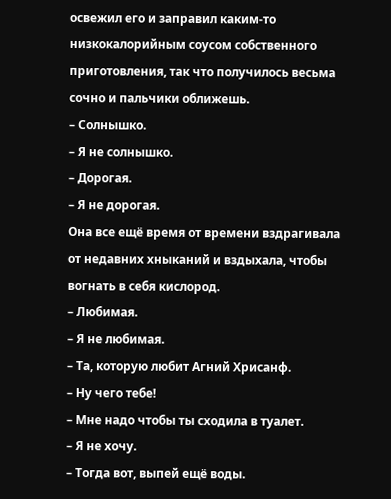освежил его и заправил каким-то низкокалорийным соусом собственного приготовления, так что получилось весьма сочно и пальчики оближешь.
– Солнышко.
– Я не солнышко.
– Дорогая.
– Я не дорогая.
Она все ещё время от времени вздрагивала от недавних хныканий и вздыхала, чтобы вогнать в себя кислород.
– Любимая.
– Я не любимая.
– Та, которую любит Агний Хрисанф.
– Ну чего тебе!
– Мне надо чтобы ты сходила в туалет.
– Я не хочу.
– Тогда вот, выпей ещё воды.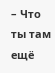– Что ты там ещё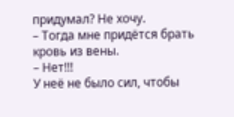придумал? Не хочу.
– Тогда мне придётся брать кровь из вены.
– Нет!!!
У неё не было сил, чтобы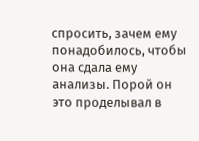спросить, зачем ему понадобилось, чтобы она сдала ему анализы. Порой он это проделывал в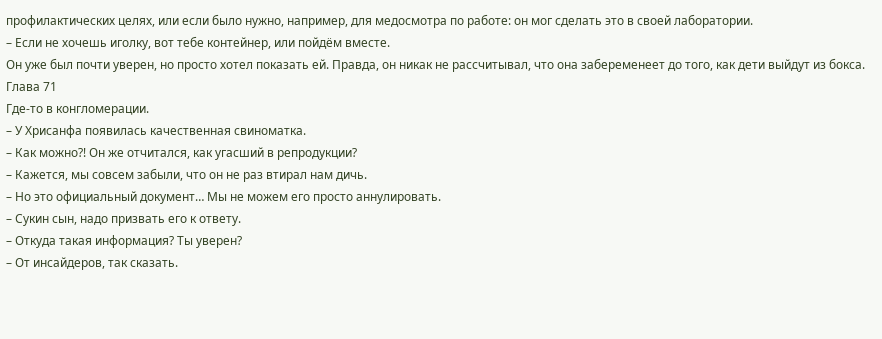профилактических целях, или если было нужно, например, для медосмотра по работе: он мог сделать это в своей лаборатории.
– Если не хочешь иголку, вот тебе контейнер, или пойдём вместе.
Он уже был почти уверен, но просто хотел показать ей. Правда, он никак не рассчитывал, что она забеременеет до того, как дети выйдут из бокса.
Глава 71
Где-то в конгломерации.
– У Хрисанфа появилась качественная свиноматка.
– Как можно?! Он же отчитался, как угасший в репродукции?
– Кажется, мы совсем забыли, что он не раз втирал нам дичь.
– Но это официальный документ… Мы не можем его просто аннулировать.
– Сукин сын, надо призвать его к ответу.
– Откуда такая информация? Ты уверен?
– От инсайдеров, так сказать.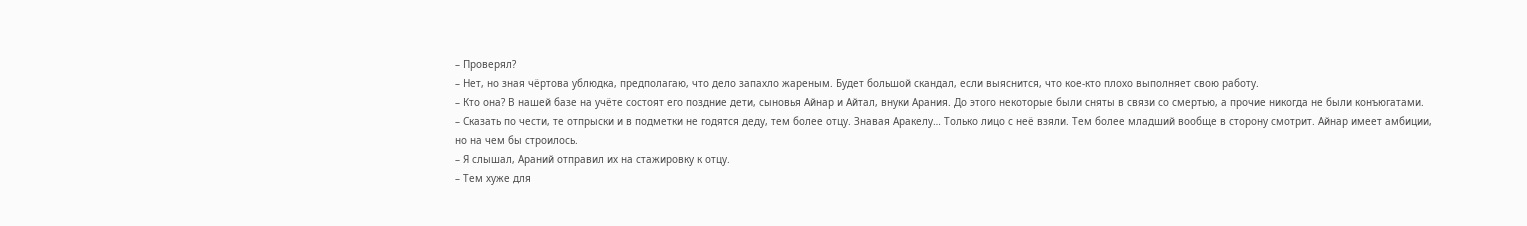– Проверял?
– Нет, но зная чёртова ублюдка, предполагаю, что дело запахло жареным. Будет большой скандал, если выяснится, что кое-кто плохо выполняет свою работу.
– Кто она? В нашей базе на учёте состоят его поздние дети, сыновья Айнар и Айтал, внуки Арания. До этого некоторые были сняты в связи со смертью, а прочие никогда не были конъюгатами.
– Сказать по чести, те отпрыски и в подметки не годятся деду, тем более отцу. Знавая Аракелу… Только лицо с неё взяли. Тем более младший вообще в сторону смотрит. Айнар имеет амбиции, но на чем бы строилось.
– Я слышал, Араний отправил их на стажировку к отцу.
– Тем хуже для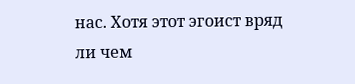нас. Хотя этот эгоист вряд ли чем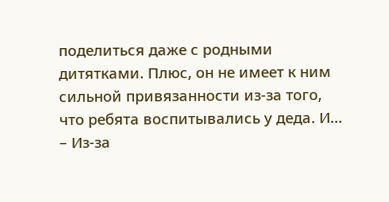поделиться даже с родными дитятками. Плюс, он не имеет к ним сильной привязанности из-за того, что ребята воспитывались у деда. И…
– Из-за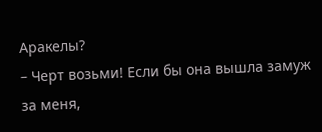Аракелы?
– Черт возьми! Если бы она вышла замуж за меня,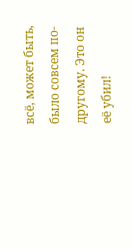всё, может быть, было совсем по-другому. Это он её убил!